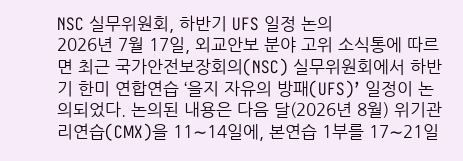NSC 실무위원회, 하반기 UFS 일정 논의
2026년 7월 17일, 외교안보 분야 고위 소식통에 따르면 최근 국가안전보장회의(NSC) 실무위원회에서 하반기 한미 연합연습 ‘을지 자유의 방패(UFS)’ 일정이 논의되었다. 논의된 내용은 다음 달(2026년 8월) 위기관리연습(CMX)을 11∼14일에, 본연습 1부를 17∼21일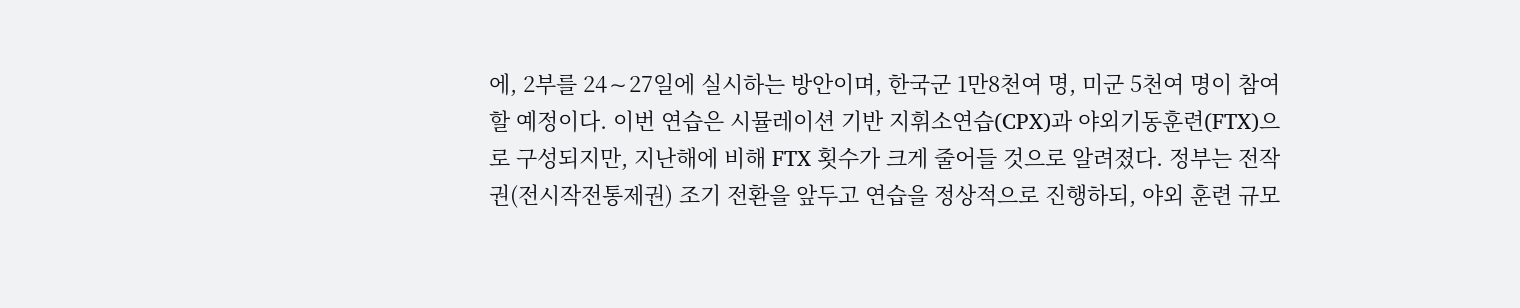에, 2부를 24∼27일에 실시하는 방안이며, 한국군 1만8천여 명, 미군 5천여 명이 참여할 예정이다. 이번 연습은 시뮬레이션 기반 지휘소연습(CPX)과 야외기동훈련(FTX)으로 구성되지만, 지난해에 비해 FTX 횟수가 크게 줄어들 것으로 알려졌다. 정부는 전작권(전시작전통제권) 조기 전환을 앞두고 연습을 정상적으로 진행하되, 야외 훈련 규모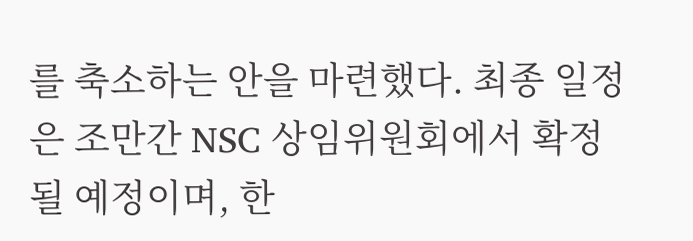를 축소하는 안을 마련했다. 최종 일정은 조만간 NSC 상임위원회에서 확정될 예정이며, 한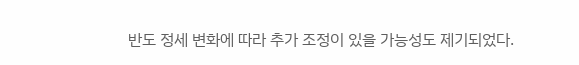반도 정세 변화에 따라 추가 조정이 있을 가능성도 제기되었다.